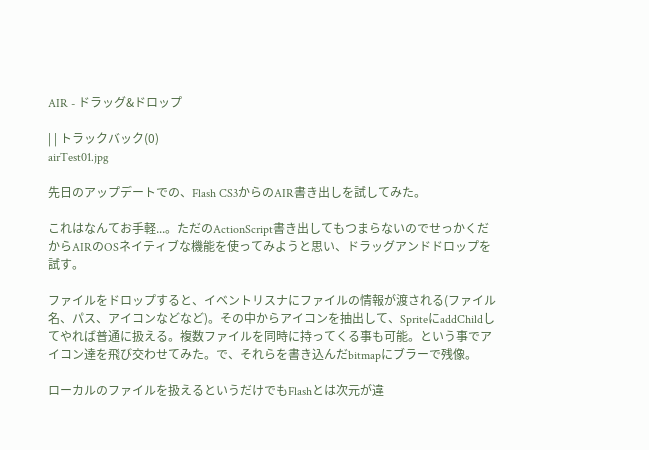AIR - ドラッグ&ドロップ

| | トラックバック(0)
airTest01.jpg

先日のアップデートでの、Flash CS3からのAIR書き出しを試してみた。

これはなんてお手軽...。ただのActionScript書き出してもつまらないのでせっかくだからAIRのOSネイティブな機能を使ってみようと思い、ドラッグアンドドロップを試す。

ファイルをドロップすると、イベントリスナにファイルの情報が渡される(ファイル名、パス、アイコンなどなど)。その中からアイコンを抽出して、SpriteにaddChildしてやれば普通に扱える。複数ファイルを同時に持ってくる事も可能。という事でアイコン達を飛び交わせてみた。で、それらを書き込んだbitmapにブラーで残像。

ローカルのファイルを扱えるというだけでもFlashとは次元が違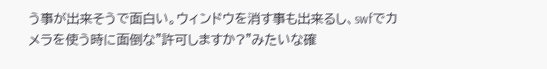う事が出来そうで面白い。ウィンドウを消す事も出来るし、swfでカメラを使う時に面倒な"許可しますか?"みたいな確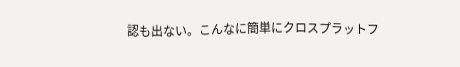認も出ない。こんなに簡単にクロスプラットフ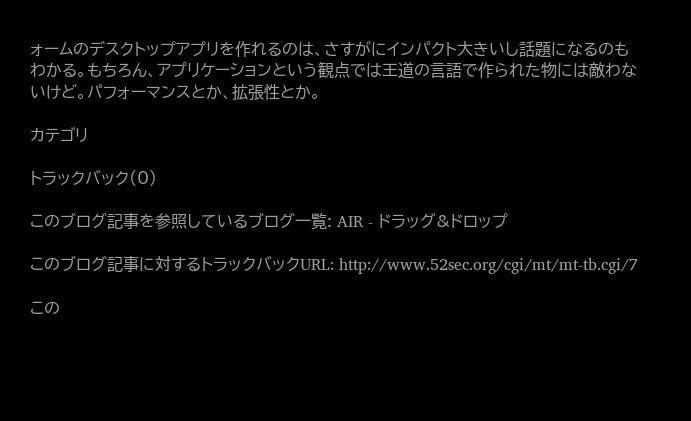ォームのデスクトップアプリを作れるのは、さすがにインパクト大きいし話題になるのもわかる。もちろん、アプリケーションという観点では王道の言語で作られた物には敵わないけど。パフォーマンスとか、拡張性とか。

カテゴリ

トラックバック(0)

このブログ記事を参照しているブログ一覧: AIR - ドラッグ&ドロップ

このブログ記事に対するトラックバックURL: http://www.52sec.org/cgi/mt/mt-tb.cgi/7

この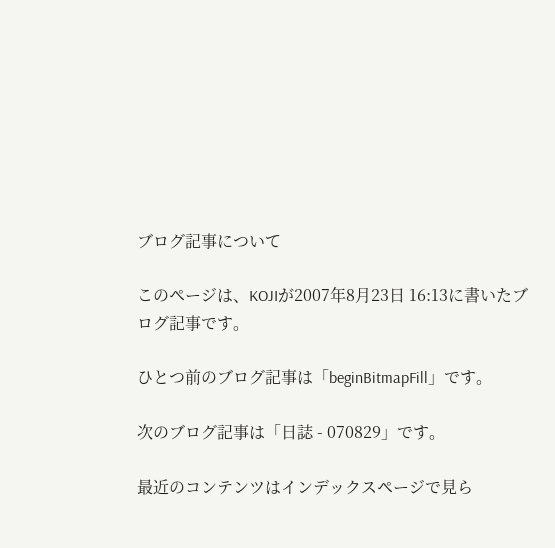ブログ記事について

このページは、KOJIが2007年8月23日 16:13に書いたブログ記事です。

ひとつ前のブログ記事は「beginBitmapFill」です。

次のブログ記事は「日誌 - 070829」です。

最近のコンテンツはインデックスページで見ら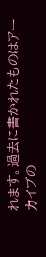れます。過去に書かれたものはアーカイブの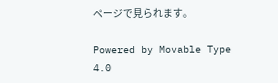ページで見られます。

Powered by Movable Type 4.0